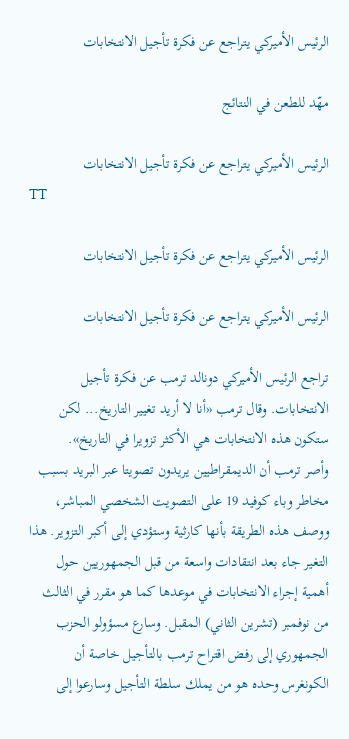الرئيس الأميركي يتراجع عن فكرة تأجيل الانتخابات

مهّد للطعن في النتائج

الرئيس الأميركي يتراجع عن فكرة تأجيل الانتخابات
TT

الرئيس الأميركي يتراجع عن فكرة تأجيل الانتخابات

الرئيس الأميركي يتراجع عن فكرة تأجيل الانتخابات

تراجع الرئيس الأميركي دونالد ترمب عن فكرة تأجيل الانتخابات. وقال ترمب «أنا لا أريد تغيير التاريخ... لكن ستكون هذه الانتخابات هي الأكثر تزويرا في التاريخ».
وأصر ترمب أن الديمقراطيين يريدون تصويتا عبر البريد بسبب مخاطر وباء كوفيد 19 على التصويت الشخصي المباشر، ووصف هذه الطريقة بأنها كارثية وستؤدي إلى أكبر التزوير. هذا التغير جاء بعد انتقادات واسعة من قبل الجمهوريين حول أهمية إجراء الانتخابات في موعدها كما هو مقرر في الثالث من نوفمبر (تشرين الثاني) المقبل. وسارع مسؤولو الحزب الجمهوري إلى رفض اقتراح ترمب بالتأجيل خاصة أن الكونغرس وحده هو من يملك سلطة التأجيل وسارعوا إلى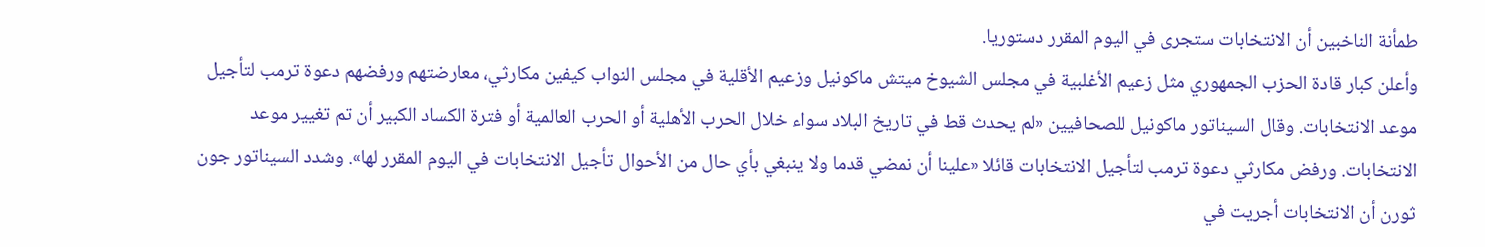طمأنة الناخبين أن الانتخابات ستجرى في اليوم المقرر دستوريا.
وأعلن كبار قادة الحزب الجمهوري مثل زعيم الأغلبية في مجلس الشيوخ ميتش ماكونيل وزعيم الأقلية في مجلس النواب كيفين مكارثي، معارضتهم ورفضهم دعوة ترمب لتأجيل موعد الانتخابات. وقال السيناتور ماكونيل للصحافيين «لم يحدث قط في تاريخ البلاد سواء خلال الحرب الأهلية أو الحرب العالمية أو فترة الكساد الكبير أن تم تغيير موعد الانتخابات. ورفض مكارثي دعوة ترمب لتأجيل الانتخابات قائلا «علينا أن نمضي قدما ولا ينبغي بأي حال من الأحوال تأجيل الانتخابات في اليوم المقرر لها». وشدد السيناتور جون ثورن أن الانتخابات أجريت في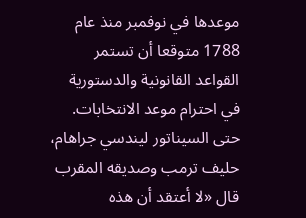موعدها في نوفمبر منذ عام 1788 متوقعا أن تستمر القواعد القانونية والدستورية في احترام موعد الانتخابات. حتى السيناتور ليندسي جراهام، حليف ترمب وصديقه المقرب قال «لا أعتقد أن هذه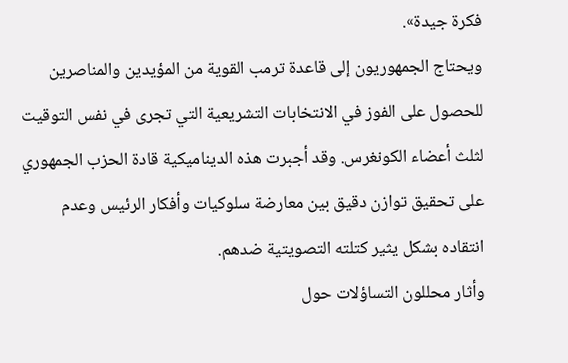فكرة جيدة».
ويحتاج الجمهوريون إلى قاعدة ترمب القوية من المؤيدين والمناصرين للحصول على الفوز في الانتخابات التشريعية التي تجرى في نفس التوقيت لثلث أعضاء الكونغرس. وقد أجبرت هذه الديناميكية قادة الحزب الجمهوري على تحقيق توازن دقيق بين معارضة سلوكيات وأفكار الرئيس وعدم انتقاده بشكل يثير كتلته التصويتية ضدهم.
وأثار محللون التساؤلات حول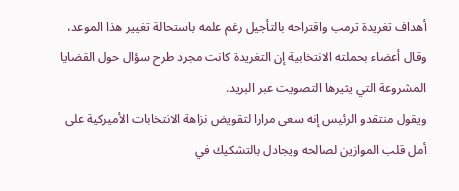أهداف تغريدة ترمب واقتراحه بالتأجيل رغم علمه باستحالة تغيير هذا الموعد، وقال أعضاء بحملته الانتخابية إن التغريدة كانت مجرد طرح سؤال حول القضايا المشروعة التي يثيرها التصويت عبر البريد.
ويقول منتقدو الرئيس إنه سعى مرارا لتقويض نزاهة الانتخابات الأميركية على أمل قلب الموازين لصالحه ويجادل بالتشكيك في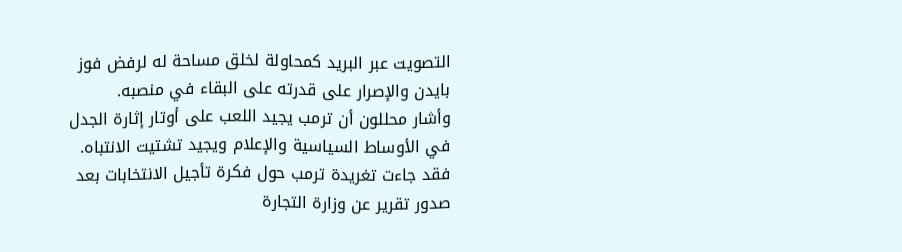التصويت عبر البريد كمحاولة لخلق مساحة له لرفض فوز بايدن والإصرار على قدرته على البقاء في منصبه.
وأشار محللون أن ترمب يجيد اللعب على أوتار إثارة الجدل في الأوساط السياسية والإعلام ويجيد تشتيت الانتباه. فقد جاءت تغريدة ترمب حول فكرة تأجيل الانتخابات بعد صدور تقرير عن وزارة التجارة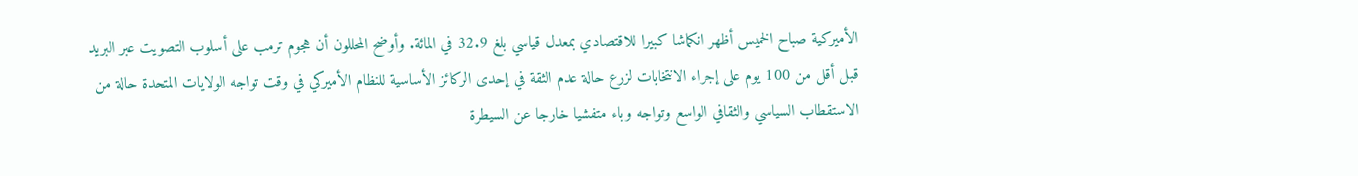الأميركية صباح الخميس أظهر انكماشا كبيرا للاقتصادي بمعدل قياسي بلغ 32.9 في المائة. وأوضح المحللون أن هجوم ترمب على أسلوب التصويت عبر البريد قبل أقل من 100 يوم على إجراء الانتخابات لزرع حالة عدم الثقة في إحدى الركائز الأساسية للنظام الأميركي في وقت تواجه الولايات المتحدة حالة من الاستقطاب السياسي والثقافي الواسع وتواجه وباء متفشيا خارجا عن السيطرة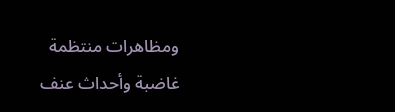ومظاهرات منتظمة غاضبة وأحداث عنف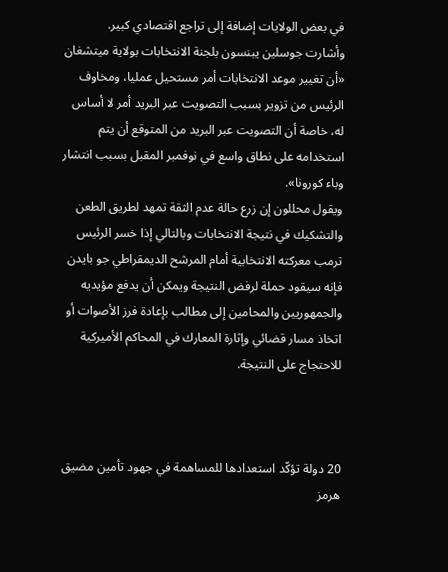في بعض الولايات إضافة إلى تراجع اقتصادي كبير.
وأشارت جوسلين يبنسون بلجنة الانتخابات بولاية ميتشغان «أن تغيير موعد الانتخابات أمر مستحيل عمليا، ومخاوف الرئيس من تزوير بسبب التصويت عبر البريد أمر لا أساس له، خاصة أن التصويت عبر البريد من المتوقع أن يتم استخدامه على نطاق واسع في نوفمبر المقبل بسبب انتشار وباء كورونا».
ويقول محللون إن زرع حالة عدم الثقة تمهد لطريق الطعن والتشكيك في نتيجة الانتخابات وبالتالي إذا خسر الرئيس ترمب معركته الانتخابية أمام المرشح الديمقراطي جو بايدن فإنه سيقود حملة لرفض النتيجة ويمكن أن يدفع مؤيديه والجمهوريين والمحامين إلى مطالب بإعادة فرز الأصوات أو اتخاذ مسار قضائي وإثارة المعارك في المحاكم الأميركية للاحتجاج على النتيجة.



20 دولة تؤكّد استعدادها للمساهمة في جهود تأمين مضيق هرمز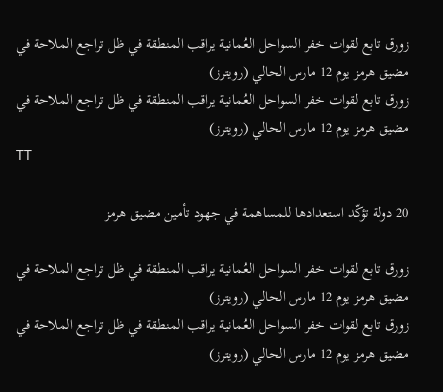زورق تابع لقوات خفر السواحل العُمانية يراقب المنطقة في ظل تراجع الملاحة في مضيق هرمز يوم 12 مارس الحالي (رويترز)
زورق تابع لقوات خفر السواحل العُمانية يراقب المنطقة في ظل تراجع الملاحة في مضيق هرمز يوم 12 مارس الحالي (رويترز)
TT

20 دولة تؤكّد استعدادها للمساهمة في جهود تأمين مضيق هرمز

زورق تابع لقوات خفر السواحل العُمانية يراقب المنطقة في ظل تراجع الملاحة في مضيق هرمز يوم 12 مارس الحالي (رويترز)
زورق تابع لقوات خفر السواحل العُمانية يراقب المنطقة في ظل تراجع الملاحة في مضيق هرمز يوم 12 مارس الحالي (رويترز)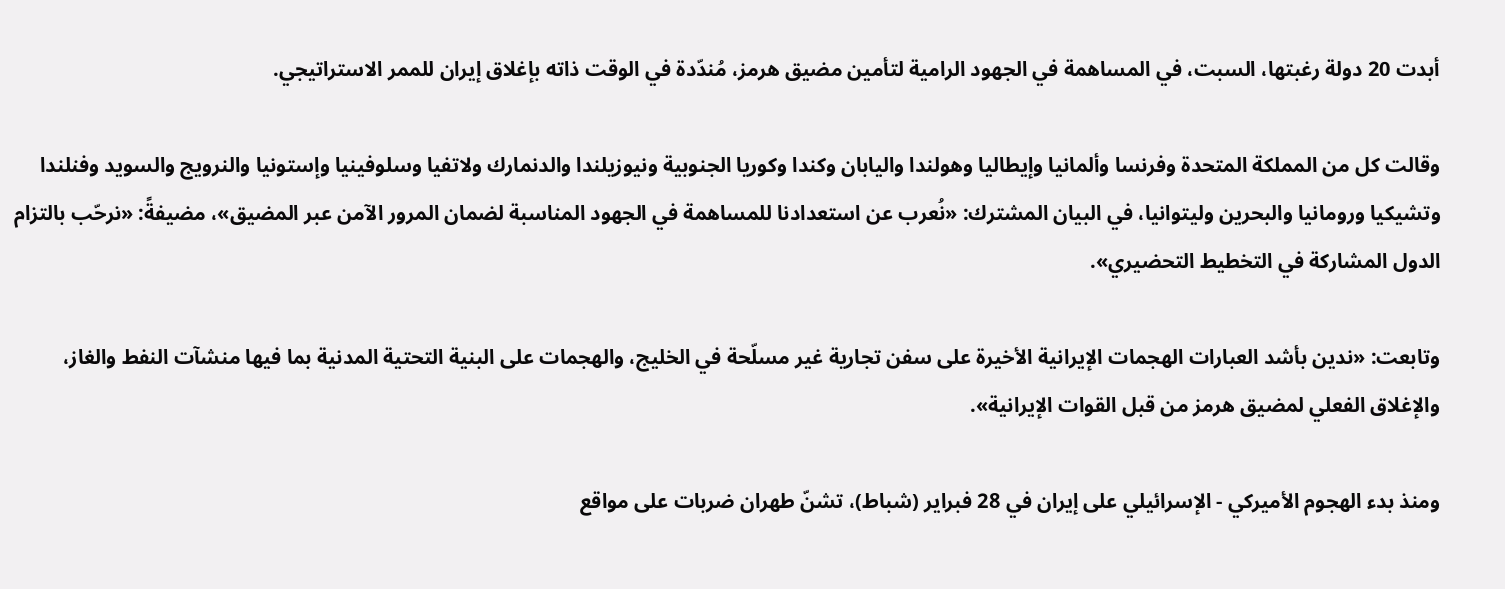أبدت 20 دولة رغبتها، السبت، في المساهمة في الجهود الرامية لتأمين مضيق هرمز، مُندّدة في الوقت ذاته بإغلاق إيران للممر الاستراتيجي.

وقالت كل من المملكة المتحدة وفرنسا وألمانيا وإيطاليا وهولندا واليابان وكندا وكوريا الجنوبية ونيوزيلندا والدنمارك ولاتفيا وسلوفينيا وإستونيا والنرويج والسويد وفنلندا وتشيكيا ورومانيا والبحرين وليتوانيا، في البيان المشترك: «نُعرب عن استعدادنا للمساهمة في الجهود المناسبة لضمان المرور الآمن عبر المضيق»، مضيفةً: «نرحّب بالتزام الدول المشاركة في التخطيط التحضيري».

وتابعت: «ندين بأشد العبارات الهجمات الإيرانية الأخيرة على سفن تجارية غير مسلّحة في الخليج، والهجمات على البنية التحتية المدنية بما فيها منشآت النفط والغاز، والإغلاق الفعلي لمضيق هرمز من قبل القوات الإيرانية».

ومنذ بدء الهجوم الأميركي - الإسرائيلي على إيران في 28 فبراير (شباط)، تشنّ طهران ضربات على مواقع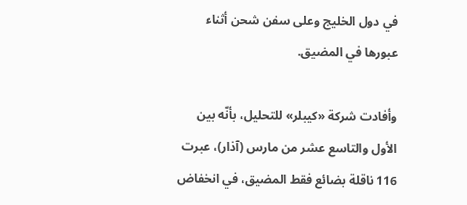في دول الخليج وعلى سفن شحن أثناء عبورها في المضيق.

وأفادت شركة «كيبلر» للتحليل، بأنّه بين الأول والتاسع عشر من مارس (آذار)، عبرت 116 ناقلة بضائع فقط المضيق، في انخفاض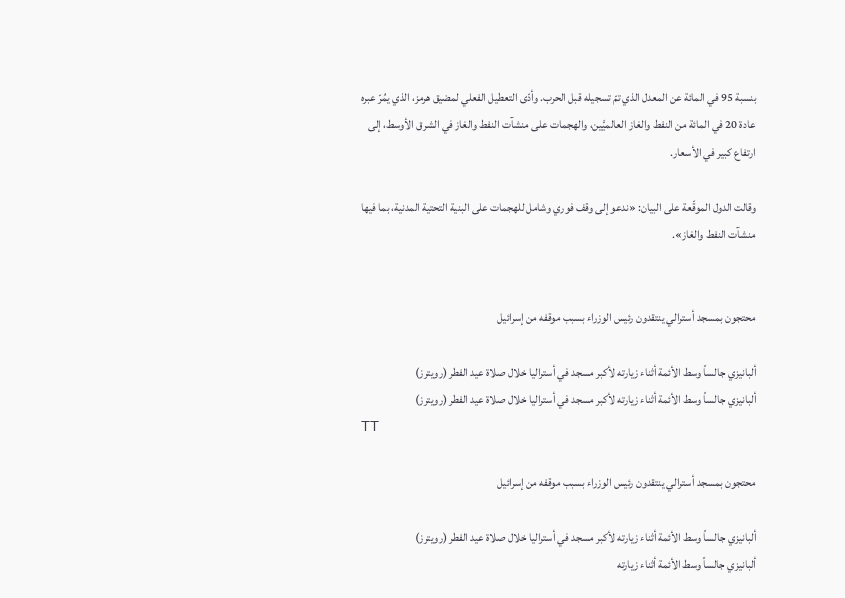بنسبة 95 في المائة عن المعدل الذي تمّ تسجيله قبل الحرب. وأدّى التعطيل الفعلي لمضيق هرمز، الذي يمُرّ عبره عادة 20 في المائة من النفط والغاز العالميَّين، والهجمات على منشآت النفط والغاز في الشرق الأوسط، إلى ارتفاع كبير في الأسعار.

وقالت الدول الموقّعة على البيان: «ندعو إلى وقف فوري وشامل للهجمات على البنية التحتية المدنية، بما فيها منشآت النفط والغاز».


محتجون بمسجد أسترالي ينتقدون رئيس الوزراء بسبب موقفه من إسرائيل

ألبانيزي جالساً وسط الأئمة أثناء زيارته لأكبر مسجد في أستراليا خلال صلاة عيد الفطر (رويترز)
ألبانيزي جالساً وسط الأئمة أثناء زيارته لأكبر مسجد في أستراليا خلال صلاة عيد الفطر (رويترز)
TT

محتجون بمسجد أسترالي ينتقدون رئيس الوزراء بسبب موقفه من إسرائيل

ألبانيزي جالساً وسط الأئمة أثناء زيارته لأكبر مسجد في أستراليا خلال صلاة عيد الفطر (رويترز)
ألبانيزي جالساً وسط الأئمة أثناء زيارته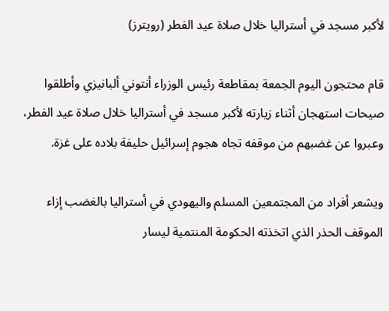لأكبر مسجد في أستراليا خلال صلاة عيد الفطر (رويترز)

قام محتجون اليوم الجمعة بمقاطعة رئيس الوزراء أنتوني ألبانيزي وأطلقوا صيحات استهجان أثناء زيارته لأكبر مسجد في أستراليا خلال صلاة عيد الفطر، وعبروا عن غضبهم من موقفه تجاه هجوم إسرائيل حليفة بلاده على غزة.

ويشعر أفراد من المجتمعين المسلم واليهودي في أستراليا بالغضب إزاء الموقف الحذر الذي اتخذته الحكومة المنتمية ليسار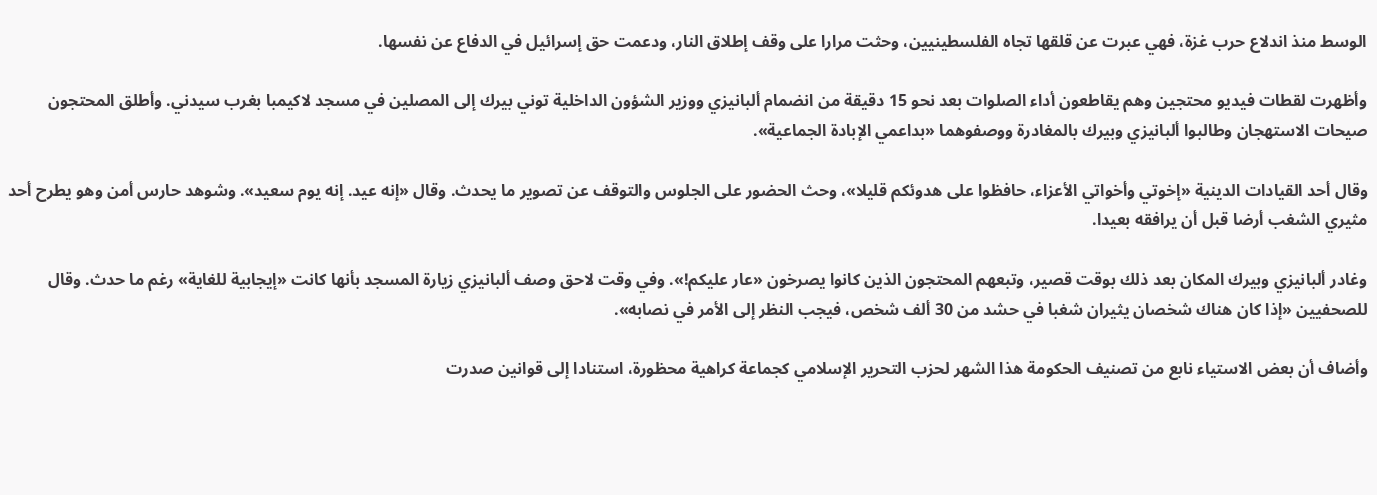الوسط منذ اندلاع حرب غزة، فهي عبرت عن قلقها تجاه الفلسطينيين، وحثت مرارا على وقف إطلاق النار، ودعمت حق إسرائيل في الدفاع عن نفسها.

وأظهرت لقطات فيديو محتجين وهم يقاطعون أداء الصلوات بعد نحو 15 دقيقة من انضمام ألبانيزي ووزير الشؤون الداخلية توني بيرك إلى المصلين في مسجد لاكيمبا بغرب سيدني. وأطلق المحتجون صيحات الاستهجان وطالبوا ألبانيزي وبيرك بالمغادرة ووصفوهما «بداعمي الإبادة الجماعية».

وقال أحد القيادات الدينية «إخوتي وأخواتي الأعزاء، حافظوا على هدوئكم قليلا»، وحث الحضور على الجلوس والتوقف عن تصوير ما يحدث. وقال «إنه عيد. إنه يوم سعيد». وشوهد حارس أمن وهو يطرح أحد مثيري الشغب أرضا قبل أن يرافقه بعيدا.

وغادر ألبانيزي وبيرك المكان بعد ذلك بوقت قصير، وتبعهم المحتجون الذين كانوا يصرخون «عار عليكم!». وفي وقت لاحق وصف ألبانيزي زيارة المسجد بأنها كانت «إيجابية للغاية» رغم ما حدث. وقال للصحفيين «إذا كان هناك شخصان يثيران شغبا في حشد من 30 ألف شخص، فيجب النظر إلى الأمر في نصابه».

وأضاف أن بعض الاستياء نابع من تصنيف الحكومة هذا الشهر لحزب التحرير الإسلامي كجماعة كراهية محظورة، استنادا إلى قوانين صدرت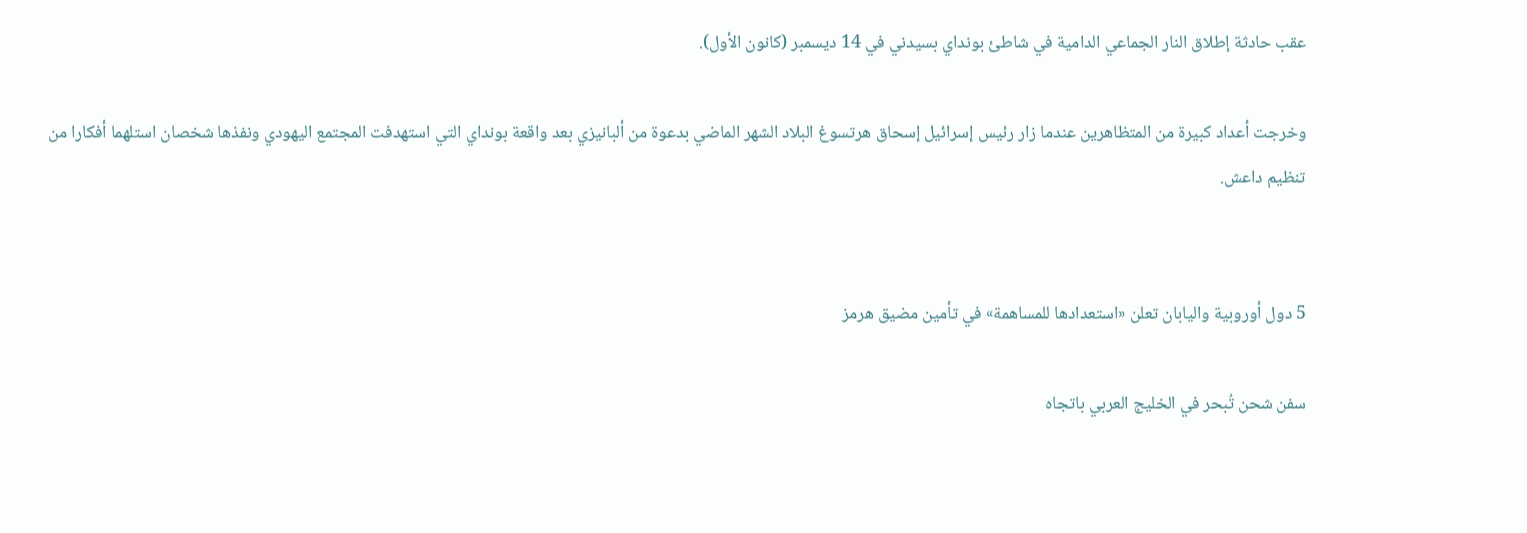عقب حادثة إطلاق النار الجماعي الدامية في شاطئ بونداي بسيدني في 14 ديسمبر (كانون الأول).

وخرجت أعداد كبيرة من المتظاهرين عندما زار رئيس إسرائيل إسحاق هرتسوغ البلاد الشهر الماضي بدعوة من ألبانيزي بعد واقعة بونداي التي استهدفت المجتمع اليهودي ونفذها شخصان استلهما أفكارا من تنظيم داعش.


5 دول أوروبية واليابان تعلن «استعدادها للمساهمة» في تأمين مضيق هرمز

سفن شحن تُبحر في الخليج العربي باتجاه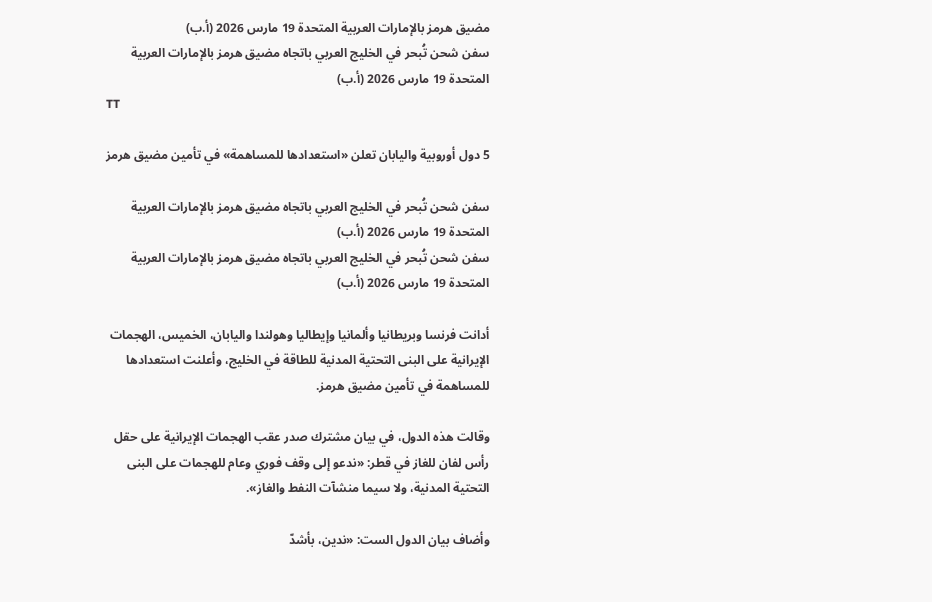مضيق هرمز بالإمارات العربية المتحدة 19 مارس 2026 (أ.ب)
سفن شحن تُبحر في الخليج العربي باتجاه مضيق هرمز بالإمارات العربية المتحدة 19 مارس 2026 (أ.ب)
TT

5 دول أوروبية واليابان تعلن «استعدادها للمساهمة» في تأمين مضيق هرمز

سفن شحن تُبحر في الخليج العربي باتجاه مضيق هرمز بالإمارات العربية المتحدة 19 مارس 2026 (أ.ب)
سفن شحن تُبحر في الخليج العربي باتجاه مضيق هرمز بالإمارات العربية المتحدة 19 مارس 2026 (أ.ب)

أدانت فرنسا وبريطانيا وألمانيا وإيطاليا وهولندا واليابان، الخميس، الهجمات الإيرانية على البنى التحتية المدنية للطاقة في الخليج، وأعلنت استعدادها للمساهمة في تأمين مضيق هرمز.

وقالت هذه الدول، في بيان مشترك صدر عقب الهجمات الإيرانية على حقل رأس لفان للغاز في قطر: «ندعو إلى وقف فوري وعام للهجمات على البنى التحتية المدنية، ولا سيما منشآت النفط والغاز».

وأضاف بيان الدول الست: «ندين، بأشدّ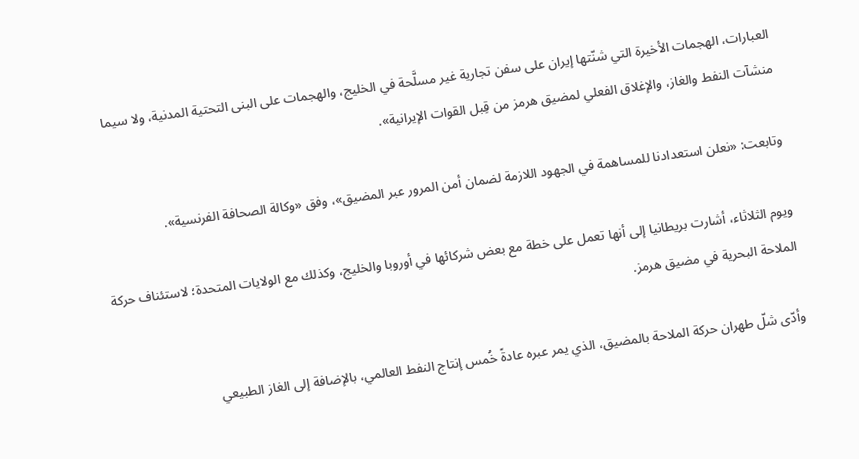العبارات، الهجمات الأخيرة التي شنّتها إيران على سفن تجارية غير مسلَّحة في الخليج، والهجمات على البنى التحتية المدنية، ولا سيما منشآت النفط والغاز، والإغلاق الفعلي لمضيق هرمز من قِبل القوات الإيرانية».

وتابعت: «نعلن استعدادنا للمساهمة في الجهود اللازمة لضمان أمن المرور عبر المضيق»، وفق «وكالة الصحافة الفرنسية».

ويوم الثلاثاء، أشارت بريطانيا إلى أنها تعمل على خطة مع بعض شركائها في أوروبا والخليج، وكذلك مع الولايات المتحدة؛ لاستئناف حركة الملاحة البحرية في مضيق هرمز.

وأدّى شلّ طهران حركة الملاحة بالمضيق، الذي يمر عبره عادةً خُمس إنتاج النفط العالمي، بالإضافة إلى الغاز الطبيعي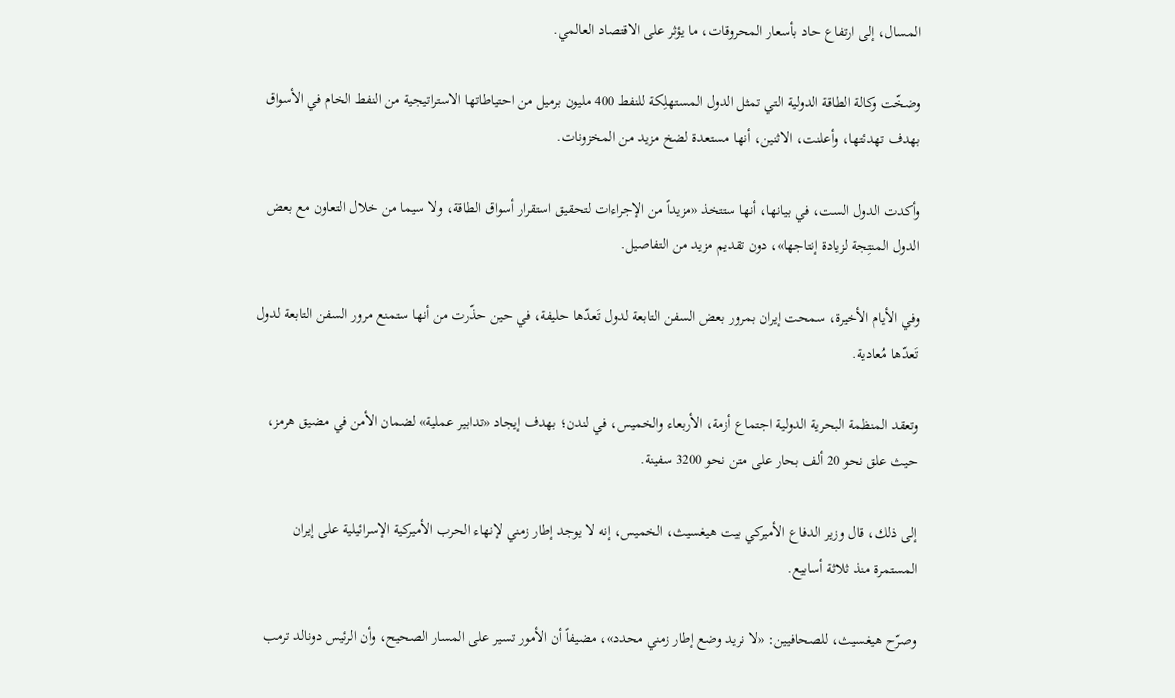المسال، إلى ارتفاع حاد بأسعار المحروقات، ما يؤثر على الاقتصاد العالمي.

وضخّت وكالة الطاقة الدولية التي تمثل الدول المستهلِكة للنفط 400 مليون برميل من احتياطاتها الاستراتيجية من النفط الخام في الأسواق بهدف تهدئتها، وأعلنت، الاثنين، أنها مستعدة لضخ مزيد من المخزونات.

وأكدت الدول الست، في بيانها، أنها ستتخذ «مزيداً من الإجراءات لتحقيق استقرار أسواق الطاقة، ولا سيما من خلال التعاون مع بعض الدول المنتِجة لزيادة إنتاجها»، دون تقديم مزيد من التفاصيل.

وفي الأيام الأخيرة، سمحت إيران بمرور بعض السفن التابعة لدول تَعدّها حليفة، في حين حذّرت من أنها ستمنع مرور السفن التابعة لدول تَعدّها مُعادية.

وتعقد المنظمة البحرية الدولية اجتماع أزمة، الأربعاء والخميس، في لندن؛ بهدف إيجاد «تدابير عملية» لضمان الأمن في مضيق هرمز، حيث علق نحو 20 ألف بحار على متن نحو 3200 سفينة.

إلى ذلك، قال وزير الدفاع الأميركي بيت هيغسيث، الخميس، إنه لا يوجد إطار زمني لإنهاء الحرب الأميركية الإسرائيلية على إيران المستمرة منذ ثلاثة أسابيع.

وصرّح هيغسيث، للصحافيين: «لا نريد وضع إطار زمني محدد»، مضيفاً أن الأمور تسير على المسار الصحيح، وأن الرئيس دونالد ترمب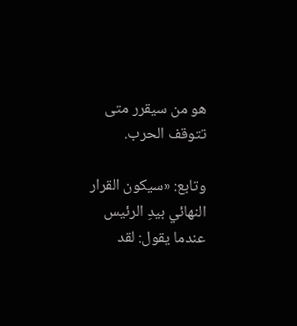هو من سيقرر متى تتوقف الحرب.

وتابع: «سيكون القرار النهائي بيدِ الرئيس عندما يقول: لقد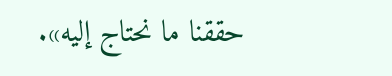حققنا ما نحتاج إليه».